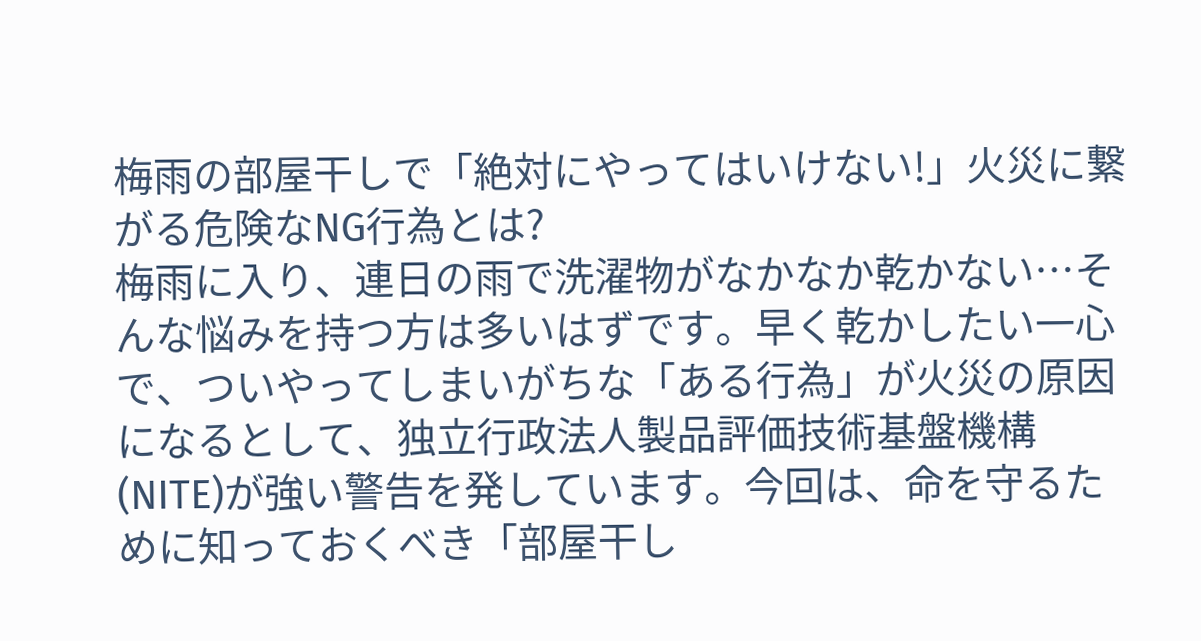梅雨の部屋干しで「絶対にやってはいけない!」火災に繋がる危険なNG行為とは?
梅雨に入り、連日の雨で洗濯物がなかなか乾かない…そんな悩みを持つ方は多いはずです。早く乾かしたい一心で、ついやってしまいがちな「ある行為」が火災の原因になるとして、独立行政法人製品評価技術基盤機構(NITE)が強い警告を発しています。今回は、命を守るために知っておくべき「部屋干し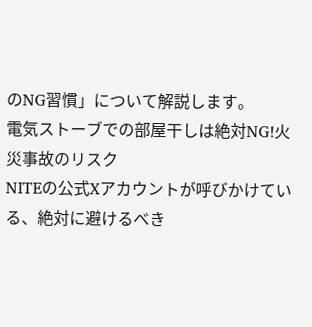のNG習慣」について解説します。
電気ストーブでの部屋干しは絶対NG!火災事故のリスク
NITEの公式Xアカウントが呼びかけている、絶対に避けるべき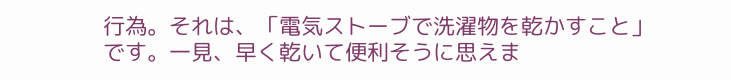行為。それは、「電気ストーブで洗濯物を乾かすこと」です。一見、早く乾いて便利そうに思えま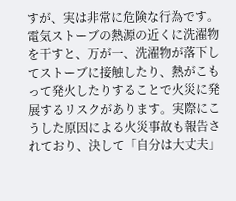すが、実は非常に危険な行為です。電気ストーブの熱源の近くに洗濯物を干すと、万が一、洗濯物が落下してストーブに接触したり、熱がこもって発火したりすることで火災に発展するリスクがあります。実際にこうした原因による火災事故も報告されており、決して「自分は大丈夫」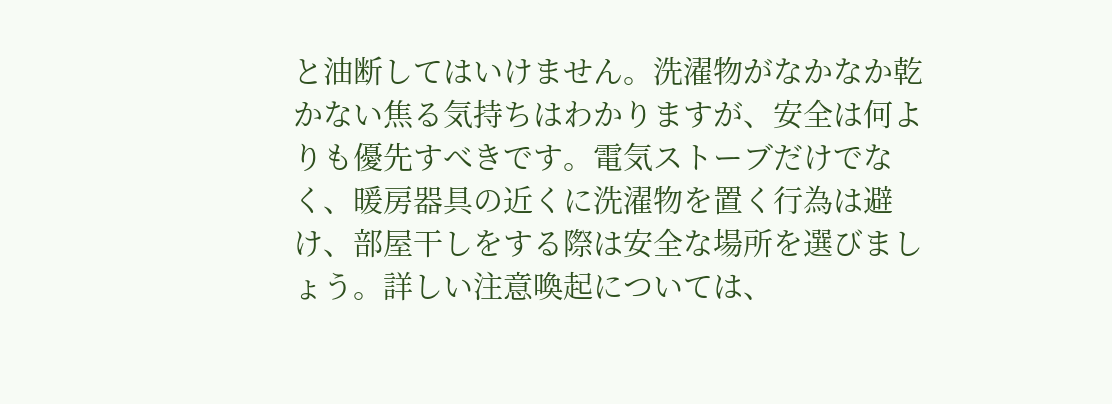と油断してはいけません。洗濯物がなかなか乾かない焦る気持ちはわかりますが、安全は何よりも優先すべきです。電気ストーブだけでなく、暖房器具の近くに洗濯物を置く行為は避け、部屋干しをする際は安全な場所を選びましょう。詳しい注意喚起については、